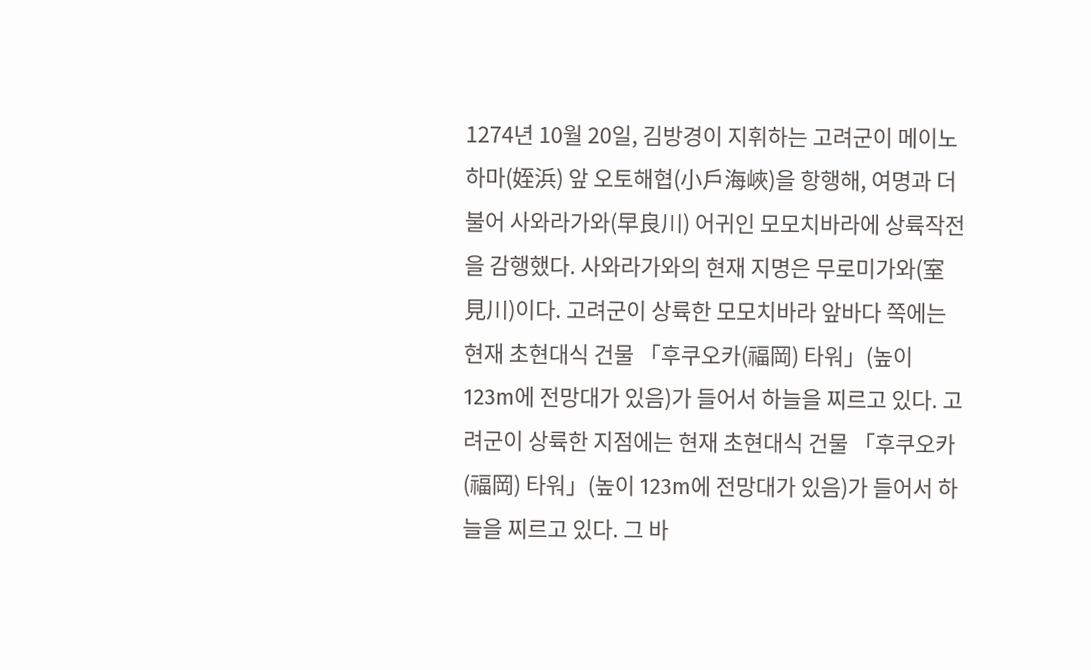1274년 10월 20일, 김방경이 지휘하는 고려군이 메이노하마(姪浜) 앞 오토해협(小戶海峽)을 항행해, 여명과 더불어 사와라가와(早良川) 어귀인 모모치바라에 상륙작전을 감행했다. 사와라가와의 현재 지명은 무로미가와(室見川)이다. 고려군이 상륙한 모모치바라 앞바다 쪽에는 현재 초현대식 건물 「후쿠오카(福岡) 타워」(높이 123m에 전망대가 있음)가 들어서 하늘을 찌르고 있다. 고려군이 상륙한 지점에는 현재 초현대식 건물 「후쿠오카(福岡) 타워」(높이 123m에 전망대가 있음)가 들어서 하늘을 찌르고 있다. 그 바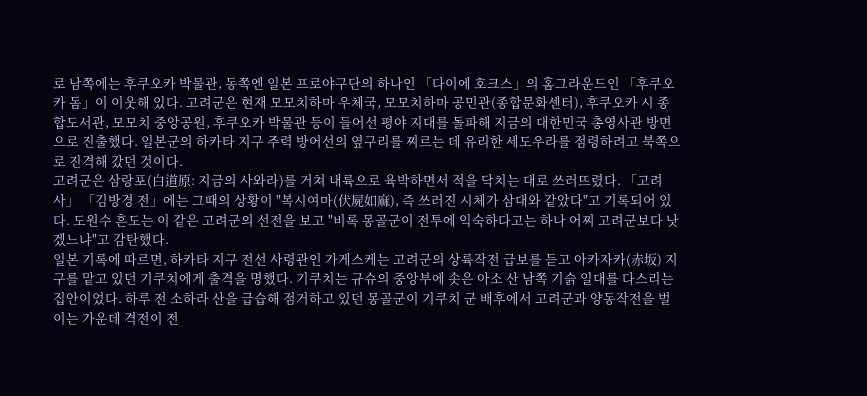로 남쪽에는 후쿠오카 박물관, 동쪽엔 일본 프로야구단의 하나인 「다이에 호크스」의 홈그라운드인 「후쿠오카 돔」이 이웃해 있다. 고려군은 현재 모모치하마 우체국, 모모치하마 공민관(종합문화센터), 후쿠오카 시 종합도서관, 모모치 중앙공원, 후쿠오카 박물관 등이 들어선 평야 지대를 돌파해 지금의 대한민국 총영사관 방면으로 진출했다. 일본군의 하카타 지구 주력 방어선의 옆구리를 찌르는 데 유리한 세도우라를 점령하려고 북쪽으로 진격해 갔던 것이다.
고려군은 삼랑포(白道原: 지금의 사와라)를 거쳐 내륙으로 육박하면서 적을 닥치는 대로 쓰러뜨렸다. 「고려사」 「김방경 전」에는 그때의 상황이 "복시여마(伏屍如麻), 즉 쓰러진 시체가 삼대와 같았다"고 기록되어 있다. 도원수 흔도는 이 같은 고려군의 선전을 보고 "비록 몽골군이 전투에 익숙하다고는 하나 어찌 고려군보다 낫겠느냐"고 감탄했다.
일본 기록에 따르면, 하카타 지구 전선 사령관인 가게스케는 고려군의 상륙작전 급보를 듣고 아카자카(赤坂) 지구를 맡고 있던 기쿠치에게 출격을 명했다. 기쿠치는 규슈의 중앙부에 솟은 아소 산 남쪽 기슭 일대를 다스리는 집안이었다. 하루 전 소하라 산을 급습해 점거하고 있던 몽골군이 기쿠치 군 배후에서 고려군과 양동작전을 벌이는 가운데 격전이 전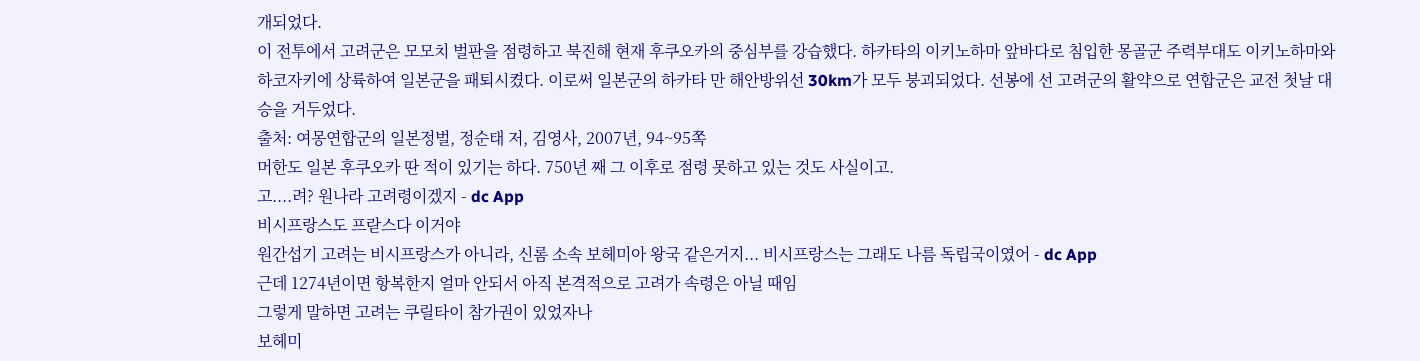개되었다.
이 전투에서 고려군은 모모치 벌판을 점령하고 북진해 현재 후쿠오카의 중심부를 강습했다. 하카타의 이키노하마 앞바다로 침입한 몽골군 주력부대도 이키노하마와 하코자키에 상륙하여 일본군을 패퇴시켰다. 이로써 일본군의 하카타 만 해안방위선 30km가 모두 붕괴되었다. 선봉에 선 고려군의 활약으로 연합군은 교전 첫날 대승을 거두었다.
출처: 여몽연합군의 일본정벌, 정순태 저, 김영사, 2007년, 94~95쪽
머한도 일본 후쿠오카 딴 적이 있기는 하다. 750년 째 그 이후로 점령 못하고 있는 것도 사실이고.
고....려? 원나라 고려령이겠지 - dc App
비시프랑스도 프랃스다 이거야
원간섭기 고려는 비시프랑스가 아니라, 신롬 소속 보헤미아 왕국 같은거지... 비시프랑스는 그래도 나름 독립국이였어 - dc App
근데 1274년이면 항복한지 얼마 안되서 아직 본격적으로 고려가 속령은 아닐 때임
그렇게 말하면 고려는 쿠릴타이 참가권이 있었자나
보헤미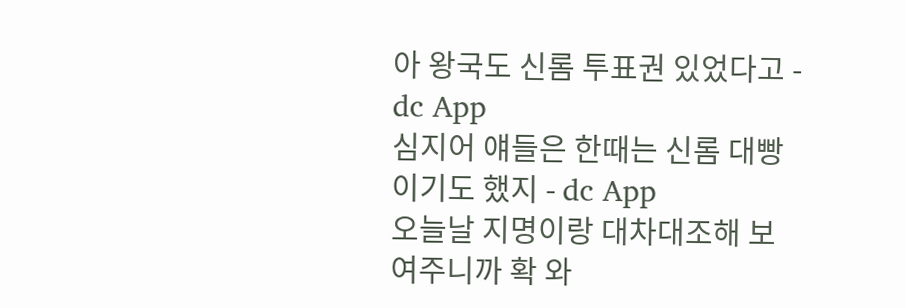아 왕국도 신롬 투표권 있었다고 - dc App
심지어 얘들은 한때는 신롬 대빵이기도 했지 - dc App
오늘날 지명이랑 대차대조해 보여주니까 확 와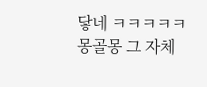닿네 ㅋㅋㅋㅋㅋ
몽골몽 그 자체